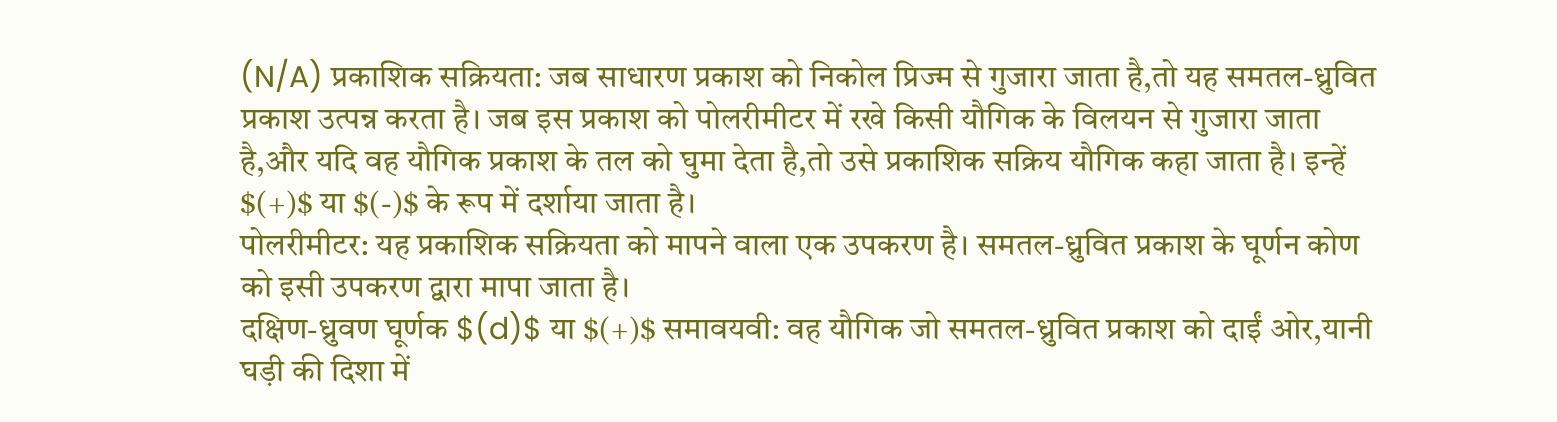(N/A) प्रकाशिक सक्रियता: जब साधारण प्रकाश को निकोल प्रिज्म से गुजारा जाता है,तो यह समतल-ध्रुवित प्रकाश उत्पन्न करता है। जब इस प्रकाश को पोलरीमीटर में रखे किसी यौगिक के विलयन से गुजारा जाता है,और यदि वह यौगिक प्रकाश के तल को घुमा देता है,तो उसे प्रकाशिक सक्रिय यौगिक कहा जाता है। इन्हें $(+)$ या $(-)$ के रूप में दर्शाया जाता है।
पोलरीमीटर: यह प्रकाशिक सक्रियता को मापने वाला एक उपकरण है। समतल-ध्रुवित प्रकाश के घूर्णन कोण को इसी उपकरण द्वारा मापा जाता है।
दक्षिण-ध्रुवण घूर्णक $(d)$ या $(+)$ समावयवी: वह यौगिक जो समतल-ध्रुवित प्रकाश को दाईं ओर,यानी घड़ी की दिशा में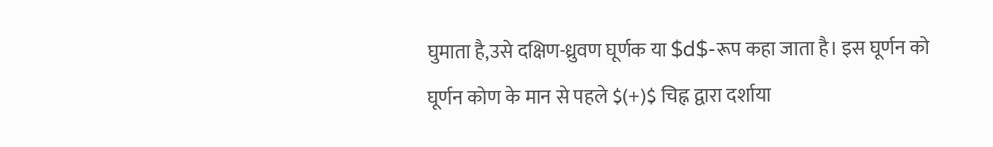घुमाता है,उसे दक्षिण-ध्रुवण घूर्णक या $d$-रूप कहा जाता है। इस घूर्णन को घूर्णन कोण के मान से पहले $(+)$ चिह्न द्वारा दर्शाया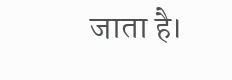जाता है।